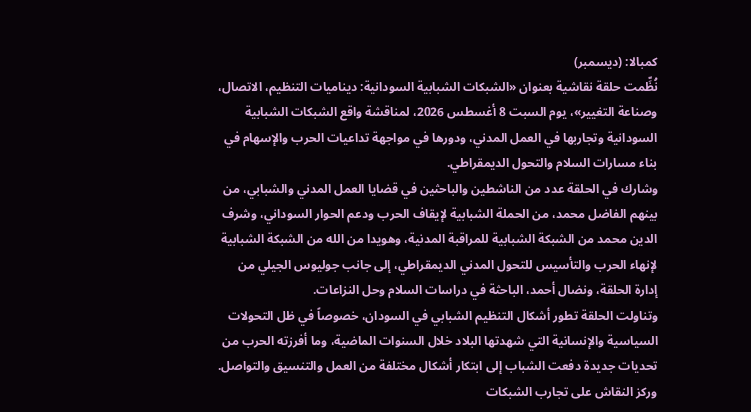كمبالا: (ديسمبر)
نُظِّمت حلقة نقاشية بعنوان «الشبكات الشبابية السودانية: ديناميات التنظيم، الاتصال، وصناعة التغيير»، يوم السبت 8 أغسطس 2026، لمناقشة واقع الشبكات الشبابية السودانية وتجاربها في العمل المدني، ودورها في مواجهة تداعيات الحرب والإسهام في بناء مسارات السلام والتحول الديمقراطي.
وشارك في الحلقة عدد من الناشطين والباحثين في قضايا العمل المدني والشبابي، من بينهم الفاضل محمد، من الحملة الشبابية لإيقاف الحرب ودعم الحوار السوداني، وشرف الدين محمد من الشبكة الشبابية للمراقبة المدنية، وهويدا من الله من الشبكة الشبابية لإنهاء الحرب والتأسيس للتحول المدني الديمقراطي، إلى جانب جوليوس الجيلي من إدارة الحلقة، ونضال أحمد، الباحثة في دراسات السلام وحل النزاعات.
وتناولت الحلقة تطور أشكال التنظيم الشبابي في السودان، خصوصاً في ظل التحولات السياسية والإنسانية التي شهدتها البلاد خلال السنوات الماضية، وما أفرزته الحرب من تحديات جديدة دفعت الشباب إلى ابتكار أشكال مختلفة من العمل والتنسيق والتواصل.
وركز النقاش على تجارب الشبكات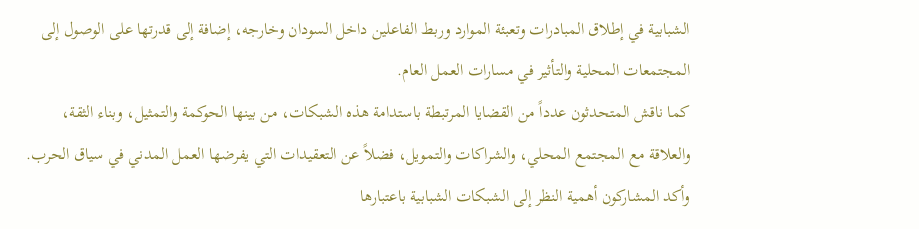الشبابية في إطلاق المبادرات وتعبئة الموارد وربط الفاعلين داخل السودان وخارجه، إضافة إلى قدرتها على الوصول إلى المجتمعات المحلية والتأثير في مسارات العمل العام.
كما ناقش المتحدثون عدداً من القضايا المرتبطة باستدامة هذه الشبكات، من بينها الحوكمة والتمثيل، وبناء الثقة، والعلاقة مع المجتمع المحلي، والشراكات والتمويل، فضلاً عن التعقيدات التي يفرضها العمل المدني في سياق الحرب.
وأكد المشاركون أهمية النظر إلى الشبكات الشبابية باعتبارها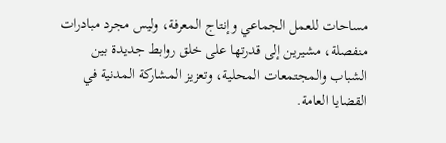مساحات للعمل الجماعي وإنتاج المعرفة، وليس مجرد مبادرات منفصلة، مشيرين إلى قدرتها على خلق روابط جديدة بين الشباب والمجتمعات المحلية، وتعزيز المشاركة المدنية في القضايا العامة.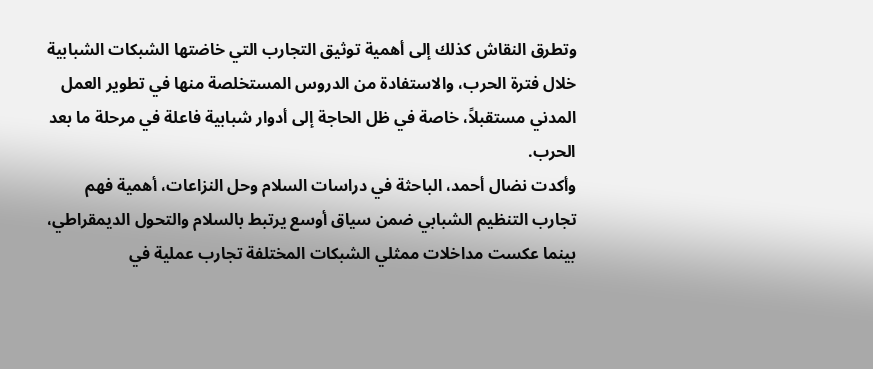وتطرق النقاش كذلك إلى أهمية توثيق التجارب التي خاضتها الشبكات الشبابية خلال فترة الحرب، والاستفادة من الدروس المستخلصة منها في تطوير العمل المدني مستقبلاً، خاصة في ظل الحاجة إلى أدوار شبابية فاعلة في مرحلة ما بعد الحرب.
وأكدت نضال أحمد، الباحثة في دراسات السلام وحل النزاعات، أهمية فهم تجارب التنظيم الشبابي ضمن سياق أوسع يرتبط بالسلام والتحول الديمقراطي، بينما عكست مداخلات ممثلي الشبكات المختلفة تجارب عملية في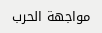مواجهة الحرب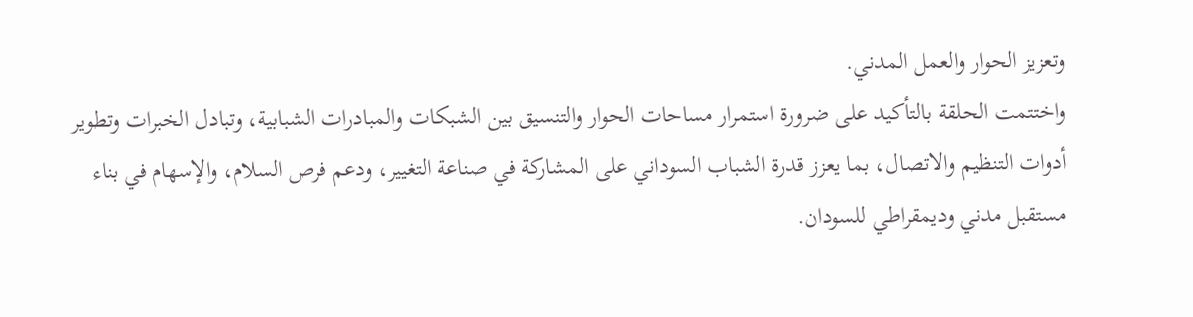وتعزيز الحوار والعمل المدني.
واختتمت الحلقة بالتأكيد على ضرورة استمرار مساحات الحوار والتنسيق بين الشبكات والمبادرات الشبابية، وتبادل الخبرات وتطوير أدوات التنظيم والاتصال، بما يعزز قدرة الشباب السوداني على المشاركة في صناعة التغيير، ودعم فرص السلام، والإسهام في بناء مستقبل مدني وديمقراطي للسودان.